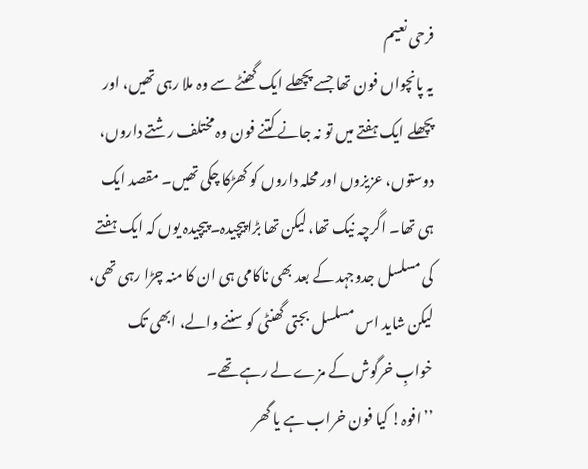فرحی نعیم
یہ پانچواں فون تھا جسے پچھلے ایک گھنٹے سے وہ ملا رہی تھیں، اور پچھلے ایک ہفتے میں تو نہ جانے کتنے فون وہ مختلف رشتے داروں، دوستوں، عزیزوں اور محلہ داروں کو کھڑکا چکی تھیں۔ مقصد ایک ہی تھا۔ اگرچہ نیک تھا، لیکن تھا بڑا پیچیدہ۔ پیچیدہ یوں کہ ایک ہفتے کی مسلسل جدوجہد کے بعد بھی ناکامی ہی ان کا منہ چڑا رہی تھی، لیکن شاید اس مسلسل بجتی گھنٹی کو سننے والے، ابھی تک خوابِ خرگوش کے مزے لے رہے تھے۔
’’افوہ! کیا فون خراب ہے یا گھر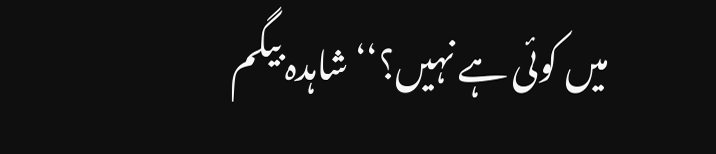میں کوئی ہے نہیں؟‘‘ شاہدہ بیگم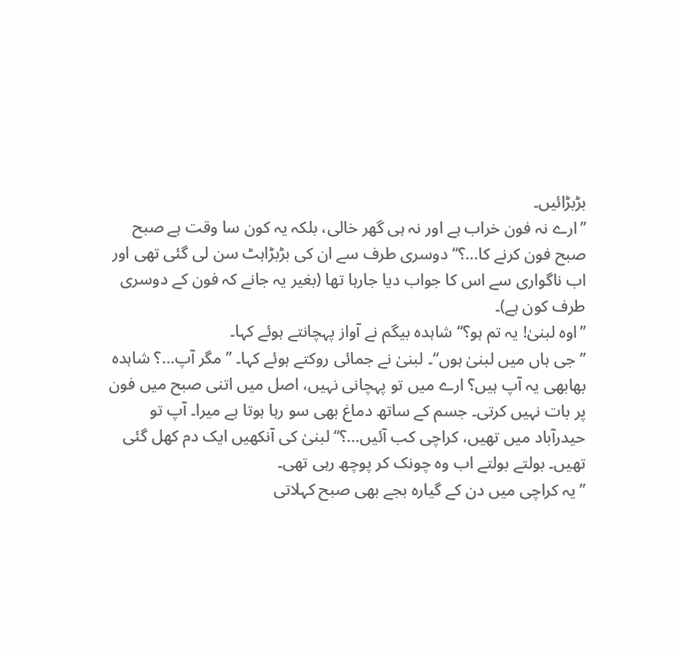بڑبڑائیں۔
’’ارے نہ فون خراب ہے اور نہ ہی گھر خالی، بلکہ یہ کون سا وقت ہے صبح صبح فون کرنے کا…؟‘‘ دوسری طرف سے ان کی بڑبڑاہٹ سن لی گئی تھی اور اب ناگواری سے اس کا جواب دیا جارہا تھا (بغیر یہ جانے کہ فون کے دوسری طرف کون ہے)۔
’’اوہ لبنیٰ! یہ تم ہو؟‘‘ شاہدہ بیگم نے آواز پہچانتے ہوئے کہا۔
’’جی ہاں میں لبنیٰ ہوں‘‘۔ لبنیٰ نے جمائی روکتے ہوئے کہا۔ ’’مگر آپ…؟ شاہدہ بھابھی یہ آپ ہیں؟ ارے میں تو پہچانی نہیں، اصل میں اتنی صبح میں فون پر بات نہیں کرتی۔ جسم کے ساتھ دماغ بھی سو رہا ہوتا ہے میرا۔ آپ تو حیدرآباد میں تھیں، کراچی کب آئیں…؟‘‘ لبنیٰ کی آنکھیں ایک دم کھل گئی تھیں۔ بولتے بولتے اب وہ چونک کر پوچھ رہی تھی۔
’’یہ کراچی میں دن کے گیارہ بجے بھی صبح کہلاتی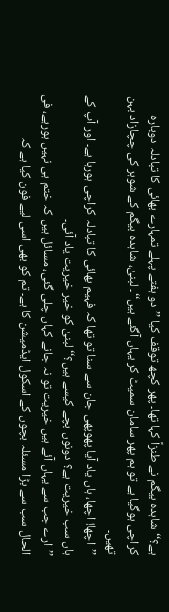ہے؟‘‘ شاہدہ بیگم نے طنزاً کہا تھا۔ پھر کچھ توقف کیا ’’دو ہفتے پہلے تمہارے بھائی کا تبادلہ دوبارہ کراچی ہوگیا ہے تو ہم پھر سامان سمیٹ کر یہاں آگئے ہیں‘‘۔ لبنیٰ، شاہدہ بیگم کے شوہر کی چچازاد بہن تھیں۔
’’اچھا! اچھا، ہاں یاد آیا پھوپھی جان سے سنا تو تھا کہ فہیم بھائی کا تبادلہ کراچی ہورہا ہے۔ اور آپ کے ہاں سب خیریت ہے؟ دونوں بچے کیسے ہیں؟‘‘ لبنیٰ کو خیر خیریت یاد آئی۔
’’ارے جب سے یہاں آئے ہیں خیریت تو نہ جانے کہاں چلی گئی، مسائل ہیں کہ ختم ہی نہیں ہورہے، فی الحال سب سے بڑا مسئلہ بچوں کے اسکول ایڈمیشن کا ہے۔ تم کو بھی اسی لیے فون کیا ہے کہ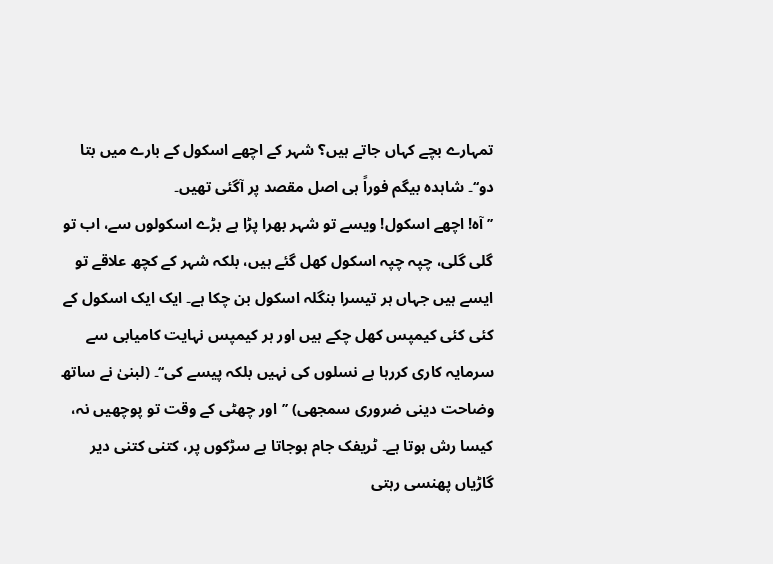تمہارے بچے کہاں جاتے ہیں؟ شہر کے اچھے اسکول کے بارے میں بتا دو‘‘۔ شاہدہ بیگم فوراً ہی اصل مقصد پر آگئی تھیں۔
’’آہ! اچھے اسکول! ویسے تو شہر بھرا پڑا ہے بڑے اسکولوں سے، اب تو گلی گلی، چپہ چپہ اسکول کھل گئے ہیں، بلکہ شہر کے کچھ علاقے تو ایسے ہیں جہاں ہر تیسرا بنگلہ اسکول بن چکا ہے۔ ایک ایک اسکول کے کئی کئی کیمپس کھل چکے ہیں اور ہر کیمپس نہایت کامیابی سے سرمایہ کاری کررہا ہے نسلوں کی نہیں بلکہ پیسے کی‘‘۔ (لبنیٰ نے ساتھ وضاحت دینی ضروری سمجھی) ’’اور چھٹی کے وقت تو پوچھیں نہ، کیسا رش ہوتا ہے۔ ٹریفک جام ہوجاتا ہے سڑکوں پر، کتنی کتنی دیر گاڑیاں پھنسی رہتی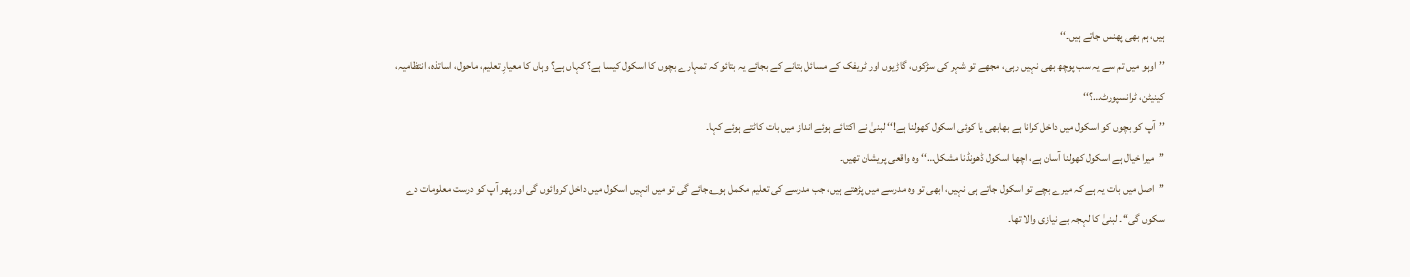ہیں، ہم بھی پھنس جاتے ہیں۔‘‘
’’اوہو میں تم سے یہ سب پوچھ بھی نہیں رہی، مجھے تو شہر کی سڑکوں، گاڑیوں اور ٹریفک کے مسائل بتانے کے بجائے یہ بتائو کہ تمہارے بچوں کا اسکول کیسا ہے؟ کہاں ہے؟ وہاں کا معیارِ تعلیم، ماحول، اساتذہ، انتظامیہ، کینیٹن، ٹرانسپورٹ…؟‘‘
’’آپ کو بچوں کو اسکول میں داخل کرانا ہے بھابھی یا کوئی اسکول کھولنا ہے!‘‘ لبنیٰ نے اکتائے ہوئے انداز میں بات کاٹتے ہوئے کہا۔
’’میرا خیال ہے اسکول کھولنا آسان ہے، اچھا اسکول ڈھونڈنا مشکل…‘‘ وہ واقعی پریشان تھیں۔
’’اصل میں بات یہ ہے کہ میرے بچے تو اسکول جاتے ہی نہیں، ابھی تو وہ مدرسے میں پڑھتے ہیں، جب مدرسے کی تعلیم مکمل ہو؎جائے گی تو میں انہیں اسکول میں داخل کروائوں گی اور پھر آپ کو درست معلومات دے سکوں گی‘‘۔ لبنیٰ کا لہجہ بے نیازی والا تھا۔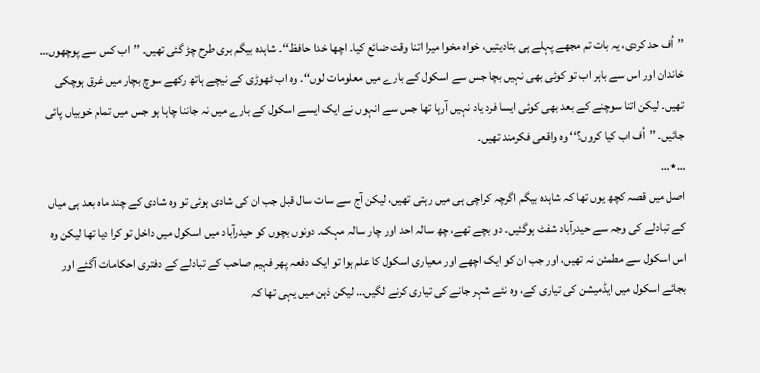’’اُف حد کردی، یہ بات تم مجھے پہلے ہی بتادیتیں، خواہ مخوا میرا اتنا وقت ضائع کیا۔ اچھا خدا حافظ‘‘۔ شاہدہ بیگم بری طرح چڑ گئی تھیں۔ ’’اب کس سے پوچھوں… خاندان اور اس سے باہر اب تو کوئی بھی نہیں بچا جس سے اسکول کے بارے میں معلومات لوں‘‘۔ وہ اب ٹھوڑی کے نیچے ہاتھ رکھے سوچ بچار میں غرق ہوچکی تھیں۔ لیکن اتنا سوچنے کے بعد بھی کوئی ایسا فرد یاد نہیں آرہا تھا جس سے انہوں نے ایک ایسے اسکول کے بارے میں نہ جاننا چاہا ہو جس میں تمام خوبیاں پائی جائیں۔ ’’اُف اب کیا کروں؟‘‘ وہ واقعی فکرمند تھیں۔
…٭…
اصل میں قصہ کچھ یوں تھا کہ شاہدہ بیگم اگرچہ کراچی ہی میں رہتی تھیں، لیکن آج سے سات سال قبل جب ان کی شادی ہوئی تو وہ شادی کے چند ماہ بعد ہی میاں کے تبادلے کی وجہ سے حیدرآباد شفٹ ہوگئیں۔ دو بچے تھے، چھ سالہ احد اور چار سالہ مہک۔ دونوں بچوں کو حیدرآباد میں اسکول میں داخل تو کرا دیا تھا لیکن وہ اس اسکول سے مطمئن نہ تھیں، اور جب ان کو ایک اچھے اور معیاری اسکول کا علم ہوا تو ایک دفعہ پھر فہیم صاحب کے تبادلے کے دفتری احکامات آگئے اور بجائے اسکول میں ایڈمیشن کی تیاری کے، وہ نئے شہر جانے کی تیاری کرنے لگیں… لیکن ذہن میں یہی تھا کہ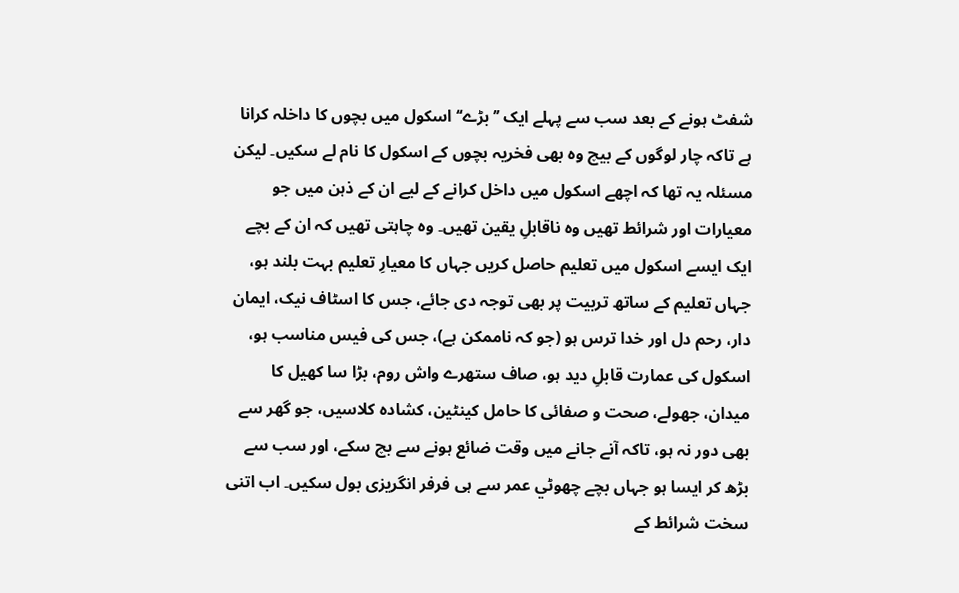شفٹ ہونے کے بعد سب سے پہلے ایک ’’بڑے‘‘ اسکول میں بچوں کا داخلہ کرانا ہے تاکہ چار لوگوں کے بیچ وہ بھی فخریہ بچوں کے اسکول کا نام لے سکیں۔ لیکن مسئلہ یہ تھا کہ اچھے اسکول میں داخل کرانے کے لیے ان کے ذہن میں جو معیارات اور شرائط تھیں وہ ناقابلِ یقین تھیں۔ وہ چاہتی تھیں کہ ان کے بچے ایک ایسے اسکول میں تعلیم حاصل کریں جہاں کا معیارِ تعلیم بہت بلند ہو، جہاں تعلیم کے ساتھ تربیت پر بھی توجہ دی جائے، جس کا اسٹاف نیک، ایمان دار، رحم دل اور خدا ترس ہو (جو کہ ناممکن ہے)، جس کی فیس مناسب ہو، اسکول کی عمارت قابلِ دید ہو، صاف ستھرے واش روم، بڑا سا کھیل کا میدان، جھولے، صحت و صفائی کا حامل کینٹین، کشادہ کلاسیں، جو گھر سے بھی دور نہ ہو، تاکہ آنے جانے میں وقت ضائع ہونے سے بچ سکے، اور سب سے بڑھ کر ایسا ہو جہاں بچے چھوٹي عمر سے ہی فرفر انگریزی بول سکیں۔ اب اتنی سخت شرائط کے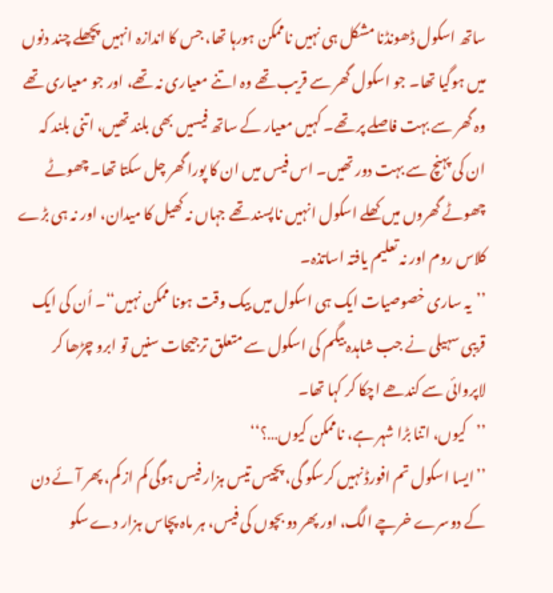ساتھ اسکول ڈھونڈنا مشکل ہی نہیں ناممکن ہورہا تھا، جس کا اندازہ انہیں پچھلے چند دنوں میں ہوگیا تھا۔ جو اسکول گھر سے قریب تھے وہ اتنے معیاری نہ تھے، اور جو معیاری تھے وہ گھر سے بہت فاصلے پر تھے۔ کہیں معیار کے ساتھ فیسیں بھی بلند تھیں، اتنی بلند کہ ان کی پہنچ سے بہت دور تھیں۔ اس فیس میں ان کا پورا گھر چل سکتا تھا۔ چھوٹے چھوٹے گھروں میں کھلے اسکول انہیں ناپسند تھے جہاں نہ کھیل کا میدان، اور نہ ہی بڑے کلاس روم اور نہ تعلیم یافتہ اساتذہ۔
’’یہ ساری خصوصیات ایک ہی اسکول میں بیک وقت ہونا ممکن نہیں‘‘۔ اُن کی ایک قریبی سہیلی نے جب شاہدہ بیگم کی اسکول سے متعلق ترجیحات سنیں تو ابرو چڑھا کر لاپروائی سے کندھے اچکا کر کہا تھا۔
’’کیوں، اتنا بڑا شہر ہے، ناممکن کیوں…؟‘‘
’’ایسا اسکول تم افورڈ نہیں کرسکو گی، پچیس تیس ہزار فیس ہوگی کم از کم، پھر آئے دن کے دوسرے خرچے الگ، اور پھر دو بچوں کی فیس، ہر ماہ پچاس ہزار دے سکو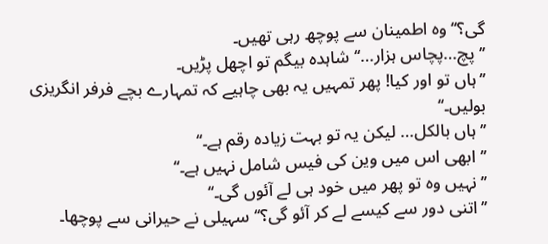گی؟‘‘ وہ اطمینان سے پوچھ رہی تھیں۔
’’پچ…پچاس ہزار…‘‘ شاہدہ بیگم تو اچھل پڑیں۔
’’ہاں تو اور کیا! پھر تمہیں یہ بھی چاہیے کہ تمہارے بچے فرفر انگریزی بولیں۔‘‘
’’ہاں بالکل… لیکن یہ تو بہت زیادہ رقم ہے۔‘‘
’’ابھی اس میں وین کی فیس شامل نہیں ہے۔‘‘
’’نہیں وہ تو پھر میں خود ہی لے آئوں گی۔‘‘
’’اتنی دور سے کیسے لے کر آئو گی؟‘‘ سہیلی نے حیرانی سے پوچھا۔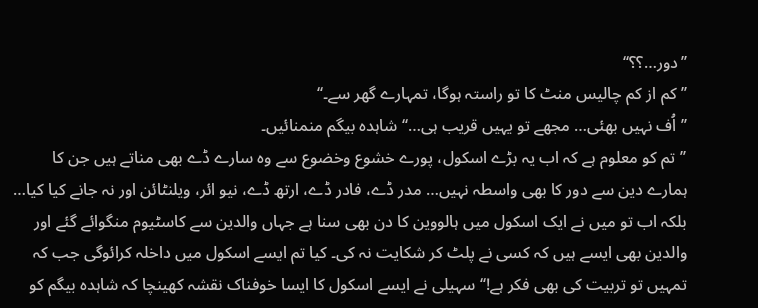’’دور…؟؟‘‘
’’کم از کم چالیس منٹ کا تو راستہ ہوگا، تمہارے گھر سے۔‘‘
’’اُف نہیں بھئی… مجھے تو یہیں قریب ہی…‘‘ شاہدہ بیگم منمنائیں۔
’’تم کو معلوم ہے کہ اب یہ بڑے اسکول، پورے خشوع وخضوع سے وہ سارے ڈے بھی مناتے ہیں جن کا ہمارے دین سے دور کا بھی واسطہ نہیں… مدر ڈے، فادر ڈے، ارتھ ڈے، نیو ائر، ویلنٹائن اور نہ جانے کیا کیا… بلکہ اب تو میں نے ایک اسکول میں ہالووین کا دن بھی سنا ہے جہاں والدین سے کاسٹیوم منگوائے گئے اور والدین بھی ایسے ہیں کہ کسی نے پلٹ کر شکایت نہ کی۔ کیا تم ایسے اسکول میں داخلہ کرائوگی جب کہ تمہیں تو تربیت کی بھی فکر ہے!‘‘ سہیلی نے ایسے اسکول کا ایسا خوفناک نقشہ کھینچا کہ شاہدہ بیگم کو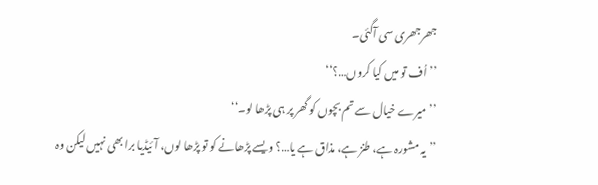جھرجھری سی آگئی۔
’’اُف تو میں کیا کروں…؟‘‘
’’میرے خیال سے تم بچوں کو گھر پر ہی پڑھا لو۔‘‘
’’یہ مشورہ ہے، طنز ہے، مذاق ہے یا…؟ ویسے پڑھانے کو تو پڑھا لوں، آئیڈیا برا بھی نہیں لیکن وہ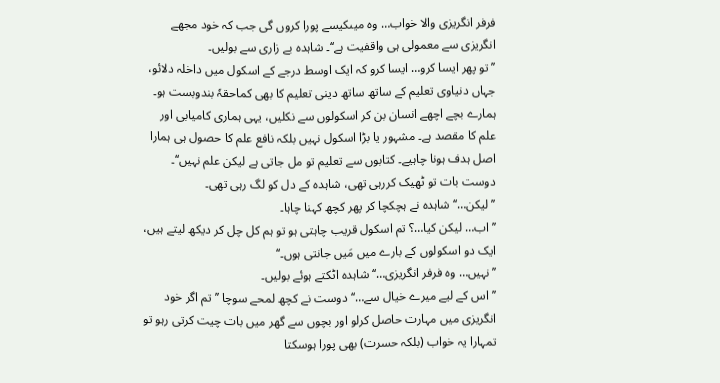فرفر انگریزی والا خواب… وہ میںکیسے پورا کروں گی جب کہ خود مجھے انگریزی سے معمولی ہی واقفیت ہے‘‘۔ شاہدہ بے زاری سے بولیں۔
’’تو پھر ایسا کرو… ایسا کرو کہ ایک اوسط درجے کے اسکول میں داخلہ دلائو، جہاں دنیاوی تعلیم کے ساتھ ساتھ دینی تعلیم کا بھی کماحقہٗ بندوبست ہو۔ ہمارے بچے اچھے انسان بن کر اسکولوں سے نکلیں، یہی ہماری کامیابی اور علم کا مقصد ہے۔ مشہور یا بڑا اسکول نہیں بلکہ نافع علم کا حصول ہی ہمارا اصل ہدف ہونا چاہیے۔ کتابوں سے تعلیم تو مل جاتی ہے لیکن علم نہیں‘‘۔ دوست بات تو ٹھیک کررہی تھی، شاہدہ کے دل کو لگ رہی تھی۔
’’لیکن…‘‘ شاہدہ نے ہچکچا کر پھر کچھ کہنا چاہا۔
’’اب… لیکن کیا…؟ تم اسکول قریب چاہتی ہو تو ہم کل چل کر دیکھ لیتے ہیں، ایک دو اسکولوں کے بارے میں مَیں جانتی ہوں۔‘‘
’’نہیں… وہ فرفر انگریزی…‘‘ شاہدہ اٹکتے ہوئے بولیں۔
’’اس کے لیے میرے خیال سے…‘‘ دوست نے کچھ لمحے سوچا ’’تم اگر خود انگریزی میں مہارت حاصل کرلو اور بچوں سے گھر میں بات چیت کرتی رہو تو تمہارا یہ خواب (بلکہ حسرت) بھی پورا ہوسکتا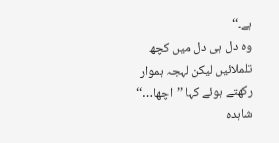ہے۔‘‘
وہ دل ہی دل میں کچھ تلملائیں لیکن لہجہ ہموار رکھتے ہوئے کہا ’’اچھا…‘‘ شاہدہ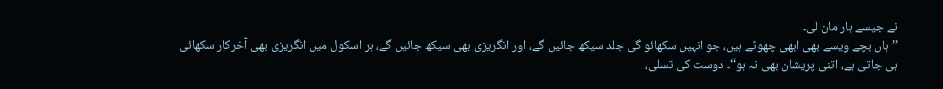نے جیسے ہار مان لی۔
’’ہاں بچے ویسے بھی ابھی چھوٹے ہیں، جو انہیں سکھائو گی جلد سیکھ جائیں گے، اور انگریزی بھی سیکھ جائیں گے، ہر اسکول میں انگریزی بھی آخرکار سکھائی ہی جاتی ہے، اتنی پریشان بھی نہ ہو‘‘۔ دوست کی تسلی،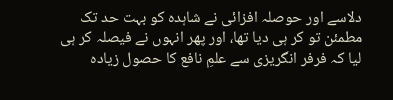دلاسے اور حوصلہ افزائی نے شاہدہ کو بہت حد تک مطمئن تو کر ہی دیا تھا، اور پھر انہوں نے فیصلہ کر ہی لیا کہ فرفر انگریزی سے علمِ نافع کا حصول زیادہ